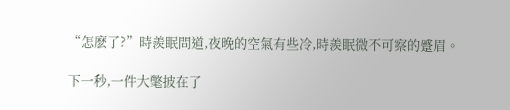“怎麽了?”時羨眠問道,夜晚的空氣有些冷,時羨眠微不可察的蹙眉。

下一秒,一件大氅披在了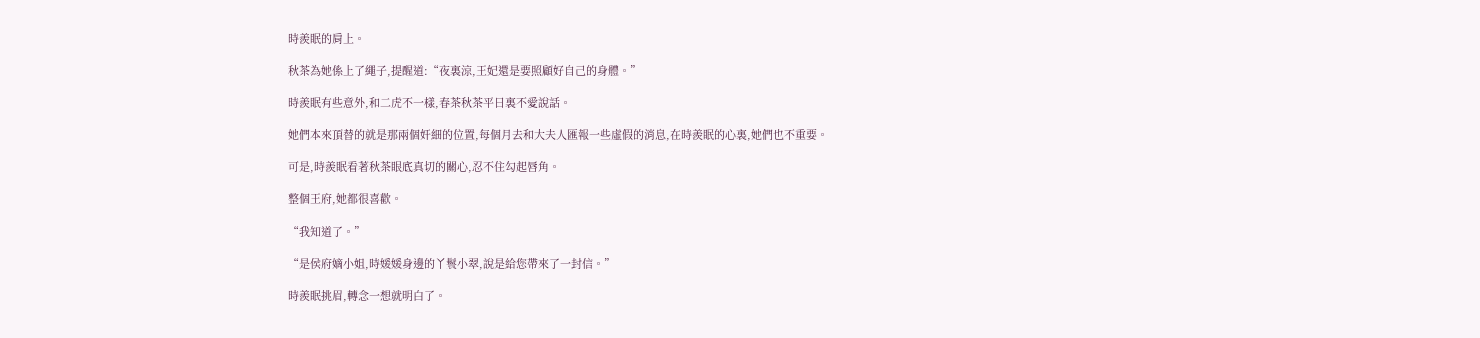時羨眠的肩上。

秋茶為她係上了繩子,提醒道:“夜裏涼,王妃還是要照顧好自己的身體。”

時羨眠有些意外,和二虎不一樣,春茶秋茶平日裏不愛說話。

她們本來頂替的就是那兩個奸細的位置,每個月去和大夫人匯報一些虛假的消息,在時羨眠的心裏,她們也不重要。

可是,時羨眠看著秋茶眼底真切的關心,忍不住勾起唇角。

整個王府,她都很喜歡。

“我知道了。”

“是侯府嫡小姐,時媛媛身邊的丫鬟小翠,說是給您帶來了一封信。”

時羨眠挑眉,轉念一想就明白了。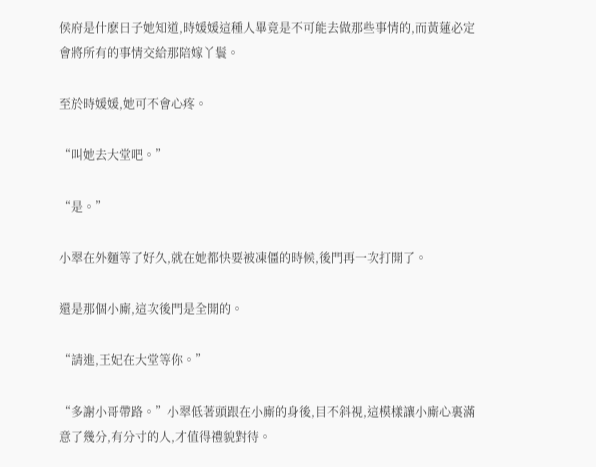侯府是什麽日子她知道,時媛媛這種人畢竟是不可能去做那些事情的,而黃蓮必定會將所有的事情交給那陪嫁丫鬟。

至於時媛媛,她可不會心疼。

“叫她去大堂吧。”

“是。”

小翠在外麵等了好久,就在她都快要被凍僵的時候,後門再一次打開了。

還是那個小廝,這次後門是全開的。

“請進,王妃在大堂等你。”

“多謝小哥帶路。”小翠低著頭跟在小廝的身後,目不斜視,這模樣讓小廝心裏滿意了幾分,有分寸的人,才值得禮貌對待。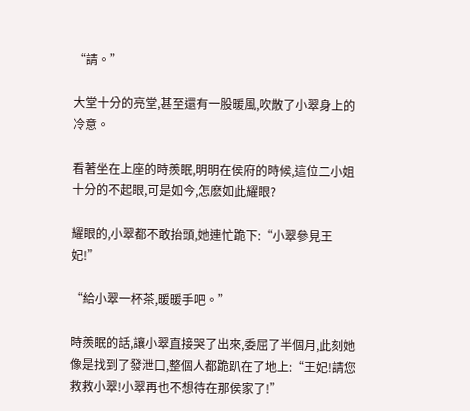“請。”

大堂十分的亮堂,甚至還有一股暖風,吹散了小翠身上的冷意。

看著坐在上座的時羨眠,明明在侯府的時候,這位二小姐十分的不起眼,可是如今,怎麽如此耀眼?

耀眼的,小翠都不敢抬頭,她連忙跪下:“小翠參見王妃!”

“給小翠一杯茶,暖暖手吧。”

時羨眠的話,讓小翠直接哭了出來,委屈了半個月,此刻她像是找到了發泄口,整個人都跪趴在了地上:“王妃!請您救救小翠!小翠再也不想待在那侯家了!”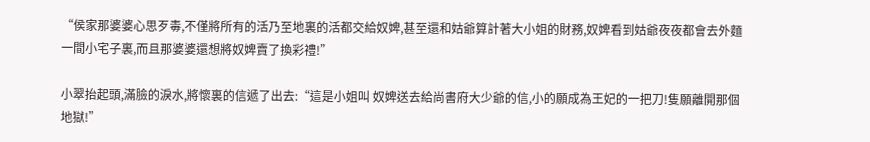“侯家那婆婆心思歹毒,不僅將所有的活乃至地裏的活都交給奴婢,甚至還和姑爺算計著大小姐的財務,奴婢看到姑爺夜夜都會去外麵一間小宅子裏,而且那婆婆還想將奴婢賣了換彩禮!”

小翠抬起頭,滿臉的淚水,將懷裏的信遞了出去:“這是小姐叫 奴婢送去給尚書府大少爺的信,小的願成為王妃的一把刀!隻願離開那個地獄!”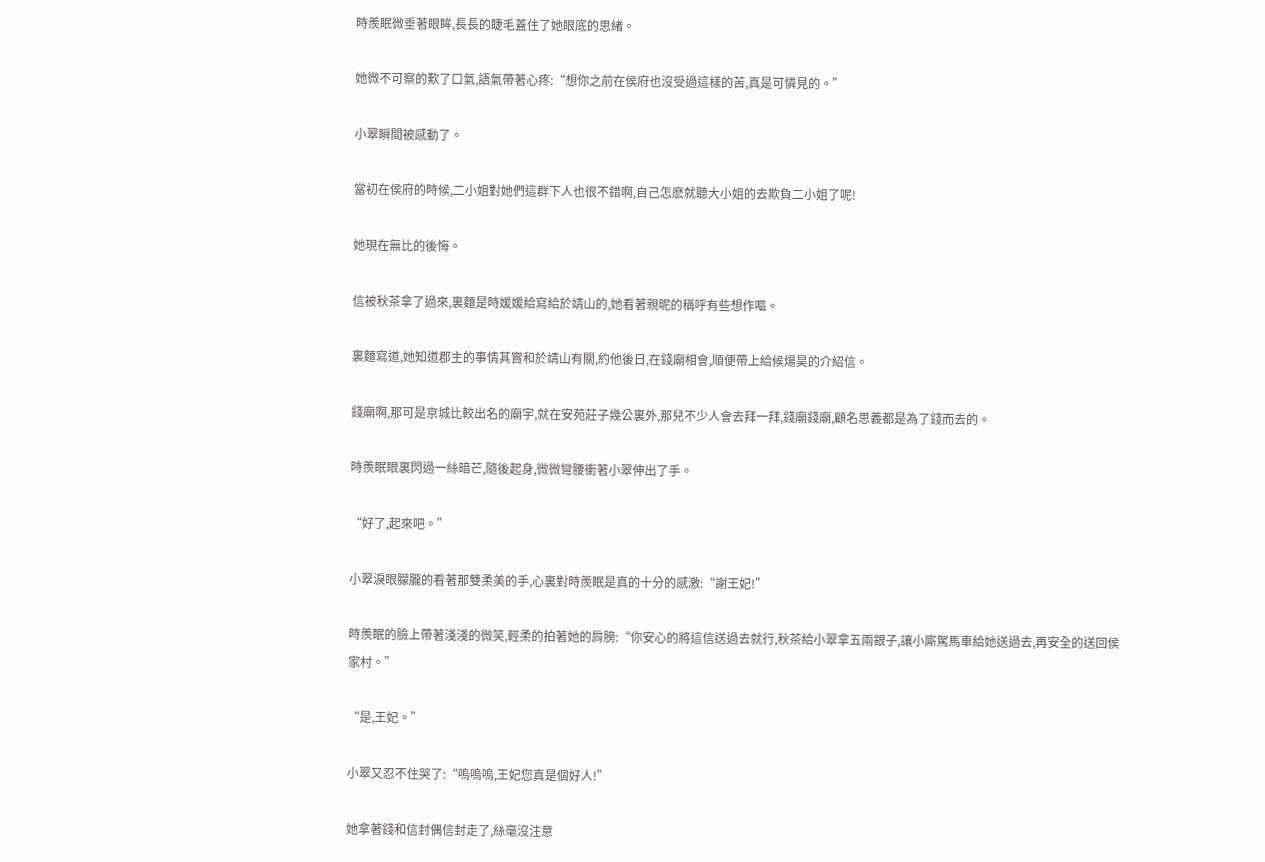時羨眠微垂著眼眸,長長的睫毛蓋住了她眼底的思緒。

她微不可察的歎了口氣,語氣帶著心疼:“想你之前在侯府也沒受過這樣的苦,真是可憐見的。”

小翠瞬間被感動了。

當初在侯府的時候,二小姐對她們這群下人也很不錯啊,自己怎麽就聽大小姐的去欺負二小姐了呢!

她現在無比的後悔。

信被秋茶拿了過來,裏麵是時媛媛給寫給於靖山的,她看著親昵的稱呼有些想作嘔。

裏麵寫道,她知道郡主的事情其實和於靖山有關,約他後日,在錢廟相會,順便帶上給候煬昊的介紹信。

錢廟啊,那可是京城比較出名的廟宇,就在安苑莊子幾公裏外,那兒不少人會去拜一拜,錢廟錢廟,顧名思義都是為了錢而去的。

時羨眠眼裏閃過一絲暗芒,隨後起身,微微彎腰衝著小翠伸出了手。

“好了,起來吧。”

小翠淚眼朦朧的看著那雙柔美的手,心裏對時羨眠是真的十分的感激:“謝王妃!”

時羨眠的臉上帶著淺淺的微笑,輕柔的拍著她的肩膀:“你安心的將這信送過去就行,秋茶給小翠拿五兩銀子,讓小廝駕馬車給她送過去,再安全的送回侯家村。”

“是,王妃。”

小翠又忍不住哭了:“嗚嗚嗚,王妃您真是個好人!”

她拿著錢和信封偶信封走了,絲毫沒注意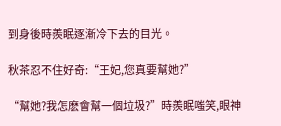到身後時羨眠逐漸冷下去的目光。

秋茶忍不住好奇:“王妃,您真要幫她?”

“幫她?我怎麽會幫一個垃圾?”時羨眠嗤笑,眼神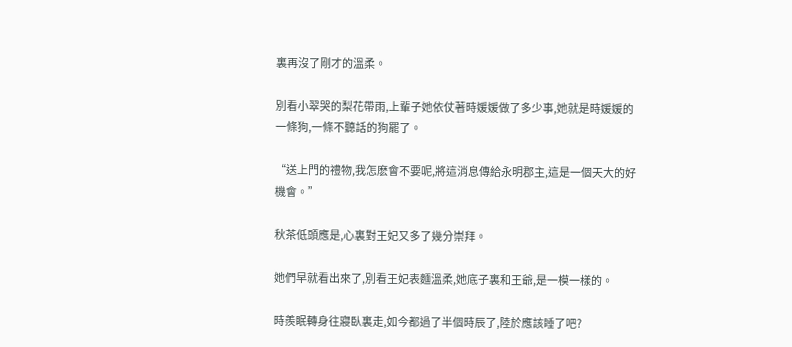裏再沒了剛才的溫柔。

別看小翠哭的梨花帶雨,上輩子她依仗著時媛媛做了多少事,她就是時媛媛的一條狗,一條不聽話的狗罷了。

“送上門的禮物,我怎麽會不要呢,將這消息傳給永明郡主,這是一個天大的好機會。”

秋茶低頭應是,心裏對王妃又多了幾分崇拜。

她們早就看出來了,別看王妃表麵溫柔,她底子裏和王爺,是一模一樣的。

時羨眠轉身往寢臥裏走,如今都過了半個時辰了,陸於應該睡了吧?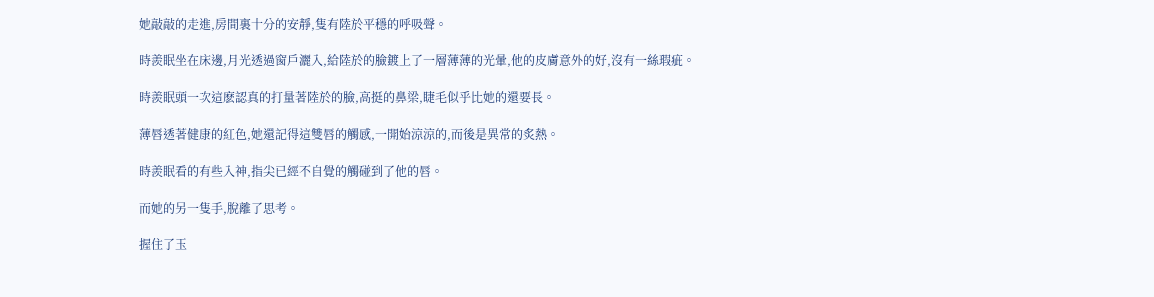她敲敲的走進,房間裏十分的安靜,隻有陸於平穩的呼吸聲。

時羨眠坐在床邊,月光透過窗戶灑入,給陸於的臉鍍上了一層薄薄的光暈,他的皮膚意外的好,沒有一絲瑕疵。

時羨眠頭一次這麽認真的打量著陸於的臉,高挺的鼻梁,睫毛似乎比她的還要長。

薄唇透著健康的紅色,她還記得這雙唇的觸感,一開始涼涼的,而後是異常的炙熱。

時羨眠看的有些入神,指尖已經不自覺的觸碰到了他的唇。

而她的另一隻手,脫離了思考。

握住了玉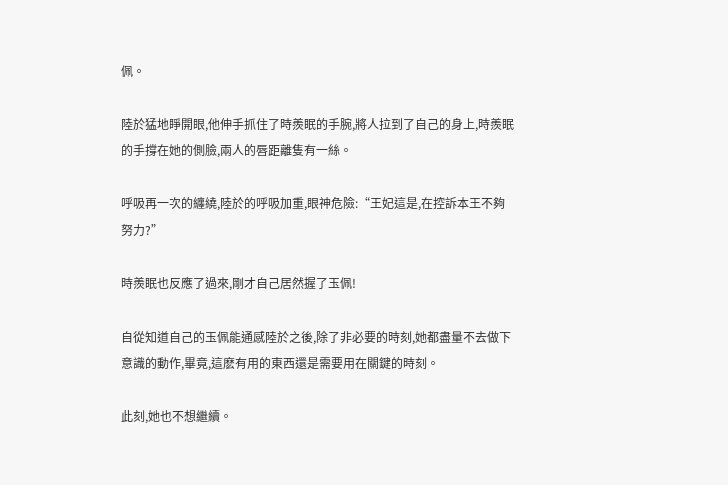佩。

陸於猛地睜開眼,他伸手抓住了時羨眠的手腕,將人拉到了自己的身上,時羨眠的手撐在她的側臉,兩人的唇距離隻有一絲。

呼吸再一次的纏繞,陸於的呼吸加重,眼神危險:“王妃這是,在控訴本王不夠努力?”

時羨眠也反應了過來,剛才自己居然握了玉佩!

自從知道自己的玉佩能通感陸於之後,除了非必要的時刻,她都盡量不去做下意識的動作,畢竟,這麽有用的東西還是需要用在關鍵的時刻。

此刻,她也不想繼續。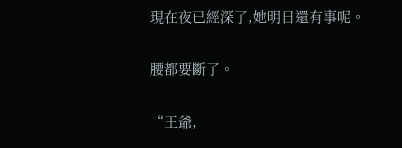現在夜已經深了,她明日還有事呢。

腰都要斷了。

“王爺,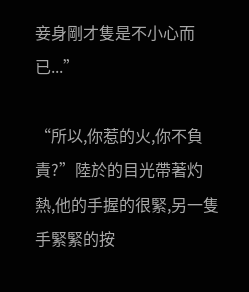妾身剛才隻是不小心而已...”

“所以,你惹的火,你不負責?”陸於的目光帶著灼熱,他的手握的很緊,另一隻手緊緊的按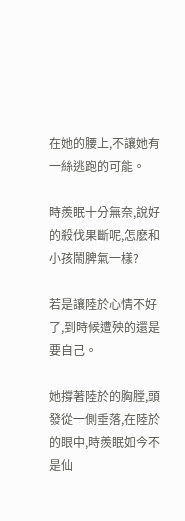在她的腰上,不讓她有一絲逃跑的可能。

時羨眠十分無奈,說好的殺伐果斷呢,怎麽和小孩鬧脾氣一樣?

若是讓陸於心情不好了,到時候遭殃的還是要自己。

她撐著陸於的胸膛,頭發從一側垂落,在陸於的眼中,時羨眠如今不是仙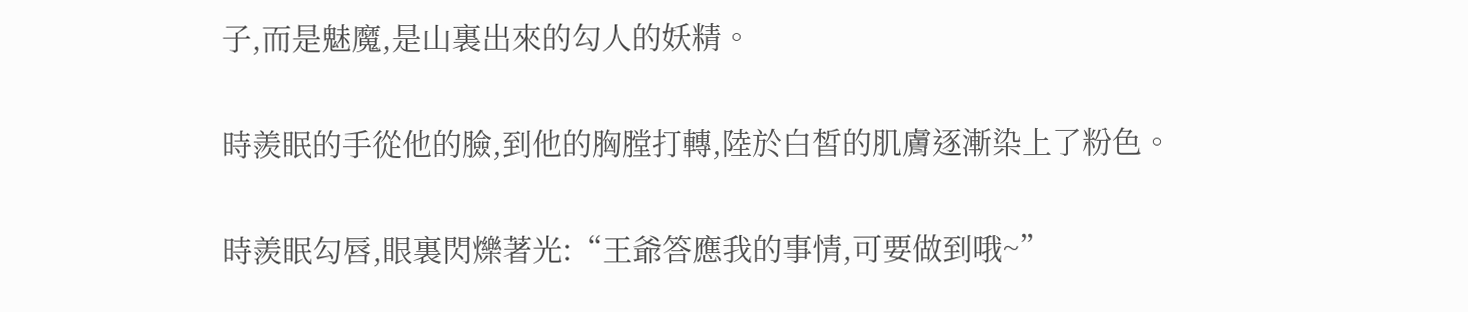子,而是魅魔,是山裏出來的勾人的妖精。

時羨眠的手從他的臉,到他的胸膛打轉,陸於白皙的肌膚逐漸染上了粉色。

時羨眠勾唇,眼裏閃爍著光:“王爺答應我的事情,可要做到哦~”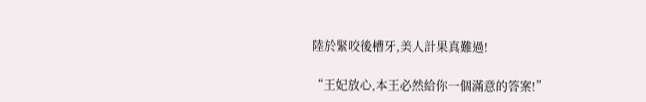陸於緊咬後槽牙,美人計果真難過!

“王妃放心,本王必然給你一個滿意的答案!”